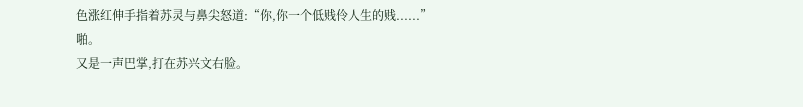色涨红伸手指着苏灵与鼻尖怒道:“你,你一个低贱伶人生的贱......”
啪。
又是一声巴掌,打在苏兴文右脸。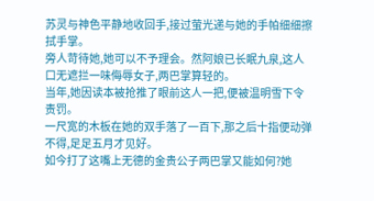苏灵与神色平静地收回手,接过萤光递与她的手帕细细擦拭手掌。
旁人苛待她,她可以不予理会。然阿娘已长眠九泉,这人口无遮拦一味侮辱女子,两巴掌算轻的。
当年,她因读本被抢推了眼前这人一把,便被温明雪下令责罚。
一尺宽的木板在她的双手落了一百下,那之后十指便动弹不得,足足五月才见好。
如今打了这嘴上无德的金贵公子两巴掌又能如何?她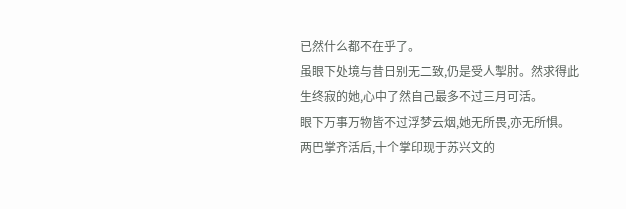已然什么都不在乎了。
虽眼下处境与昔日别无二致,仍是受人掣肘。然求得此生终寂的她,心中了然自己最多不过三月可活。
眼下万事万物皆不过浮梦云烟,她无所畏,亦无所惧。
两巴掌齐活后,十个掌印现于苏兴文的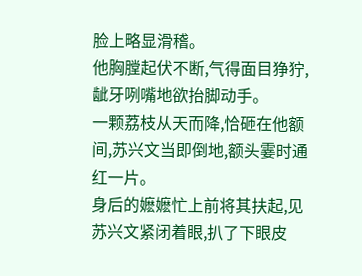脸上略显滑稽。
他胸膛起伏不断,气得面目狰狞,龇牙咧嘴地欲抬脚动手。
一颗荔枝从天而降,恰砸在他额间,苏兴文当即倒地,额头霎时通红一片。
身后的嬷嬷忙上前将其扶起,见苏兴文紧闭着眼,扒了下眼皮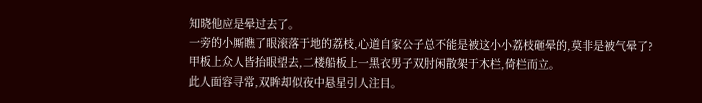知晓他应是晕过去了。
一旁的小厮瞧了眼滚落于地的荔枝,心道自家公子总不能是被这小小荔枝砸晕的,莫非是被气晕了?
甲板上众人皆抬眼望去,二楼船板上一黑衣男子双肘闲散架于木栏,倚栏而立。
此人面容寻常,双眸却似夜中悬星引人注目。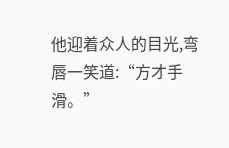他迎着众人的目光,弯唇一笑道:“方才手滑。”